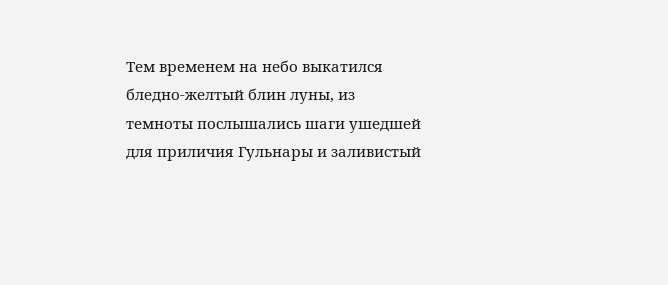Тем временем на небо выкатился бледно-желтый блин луны, из темноты послышались шаги ушедшей для приличия Гульнары и заливистый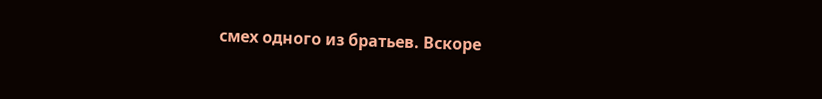смех одного из братьев. Вскоре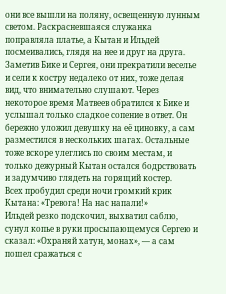они все вышли на поляну, освещенную лунным светом. Раскрасневшаяся служанка поправляла платье, а Кытан и Ильдей посмеивались, глядя на нее и друг на друга. Заметив Бике и Сергея, они прекратили веселье и сели к костру недалеко от них, тоже делая вид, что внимательно слушают. Через некоторое время Матвеев обратился к Бике и услышал только сладкое сопение в ответ. Он бережно уложил девушку на её циновку, а сам разместился в нескольких шагах. Остальные тоже вскоре улеглись по своим местам, и только дежурный Кытан остался бодрствовать и задумчиво глядеть на горящий костер.
Всех пробудил среди ночи громкий крик Кытана: «Тревога! На нас напали!»
Ильдей резко подскочил, выхватил саблю, сунул копье в руки просыпающемуся Сергею и сказал: «Охраняй хатун, монах», — а сам пошел сражаться с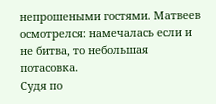непрошеными гостями. Матвеев осмотрелся: намечалась если и не битва, то небольшая потасовка.
Судя по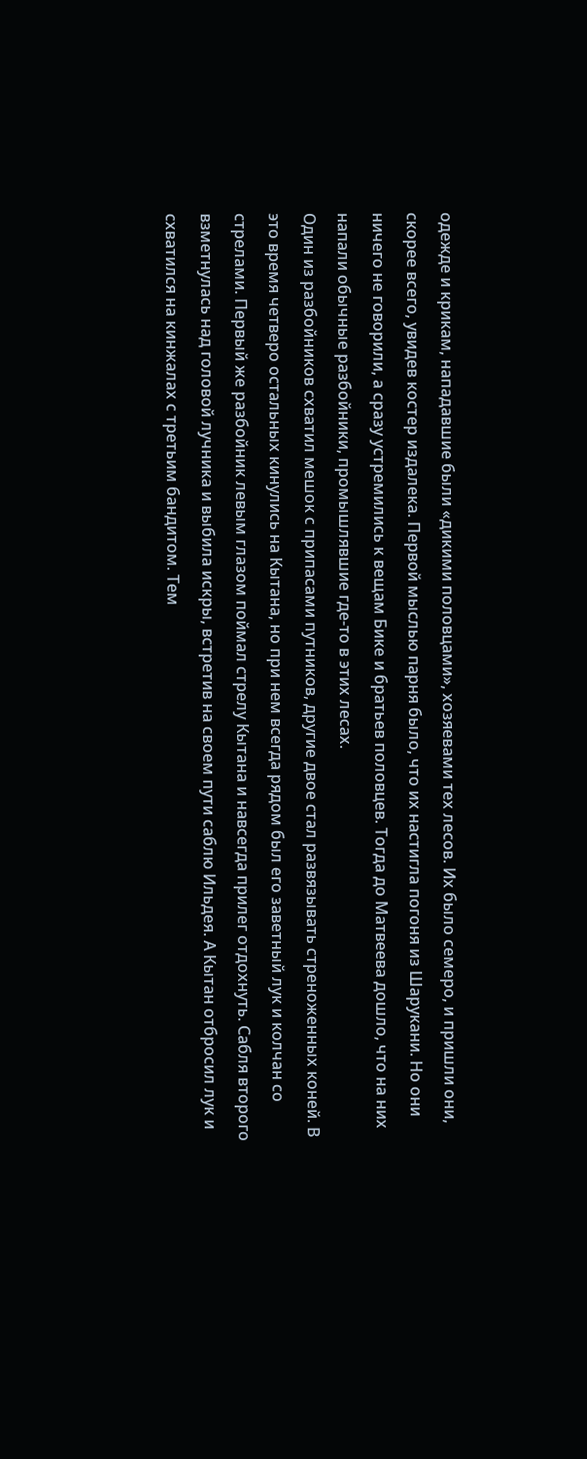одежде и крикам, нападавшие были «дикими половцами», хозяевами тех лесов. Их было семеро, и пришли они, скорее всего, увидев костер издалека. Первой мыслью парня было, что их настигла погоня из Шарукани. Но они ничего не говорили, а сразу устремились к вещам Бике и братьев половцев. Тогда до Матвеева дошло, что на них напали обычные разбойники, промышлявшие где-то в этих лесах.
Один из разбойников схватил мешок с припасами путников, другие двое стал развязывать стреноженных коней. В это время четверо остальных кинулись на Кытана, но при нем всегда рядом был его заветный лук и колчан со стрелами. Первый же разбойник левым глазом поймал стрелу Кытана и навсегда прилег отдохнуть. Сабля второго взметнулась над головой лучника и выбила искры, встретив на своем пути саблю Ильдея. А Кытан отбросил лук и схватился на кинжалах с третьим бандитом. Тем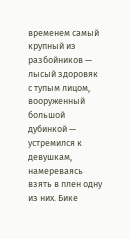временем самый крупный из разбойников — лысый здоровяк с тупым лицом, вооруженный большой дубинкой — устремился к девушкам, намереваясь взять в плен одну из них. Бике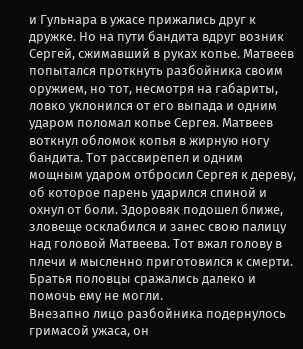и Гульнара в ужасе прижались друг к дружке. Но на пути бандита вдруг возник Сергей, сжимавший в руках копье. Матвеев попытался проткнуть разбойника своим оружием, но тот, несмотря на габариты, ловко уклонился от его выпада и одним ударом поломал копье Сергея. Матвеев воткнул обломок копья в жирную ногу бандита. Тот рассвирепел и одним мощным ударом отбросил Сергея к дереву, об которое парень ударился спиной и охнул от боли. Здоровяк подошел ближе, зловеще осклабился и занес свою палицу над головой Матвеева. Тот вжал голову в плечи и мысленно приготовился к смерти. Братья половцы сражались далеко и помочь ему не могли.
Внезапно лицо разбойника подернулось гримасой ужаса, он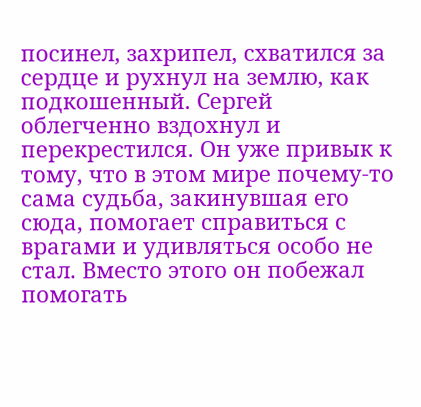посинел, захрипел, схватился за сердце и рухнул на землю, как подкошенный. Сергей облегченно вздохнул и перекрестился. Он уже привык к тому, что в этом мире почему-то сама судьба, закинувшая его сюда, помогает справиться с врагами и удивляться особо не стал. Вместо этого он побежал помогать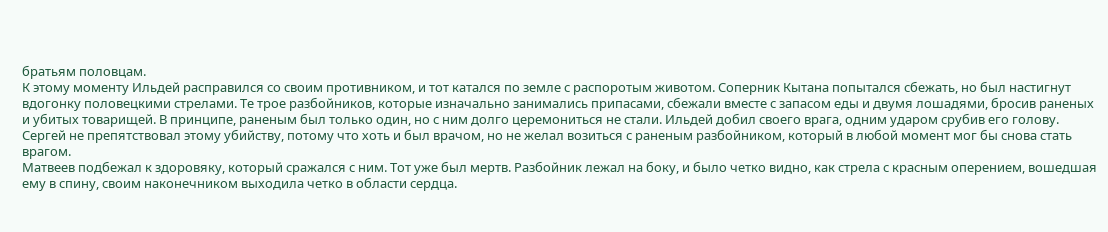братьям половцам.
К этому моменту Ильдей расправился со своим противником, и тот катался по земле с распоротым животом. Соперник Кытана попытался сбежать, но был настигнут вдогонку половецкими стрелами. Те трое разбойников, которые изначально занимались припасами, сбежали вместе с запасом еды и двумя лошадями, бросив раненых и убитых товарищей. В принципе, раненым был только один, но с ним долго церемониться не стали. Ильдей добил своего врага, одним ударом срубив его голову. Сергей не препятствовал этому убийству, потому что хоть и был врачом, но не желал возиться с раненым разбойником, который в любой момент мог бы снова стать врагом.
Матвеев подбежал к здоровяку, который сражался с ним. Тот уже был мертв. Разбойник лежал на боку, и было четко видно, как стрела с красным оперением, вошедшая ему в спину, своим наконечником выходила четко в области сердца.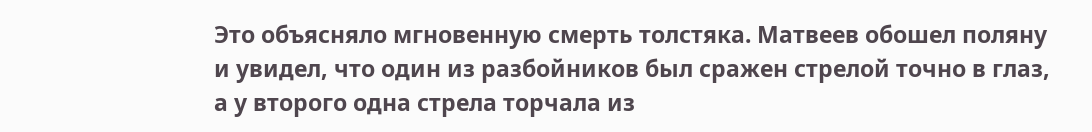Это объясняло мгновенную смерть толстяка. Матвеев обошел поляну и увидел, что один из разбойников был сражен стрелой точно в глаз, а у второго одна стрела торчала из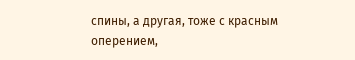спины, а другая, тоже с красным оперением,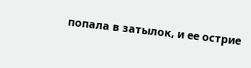попала в затылок, и ее острие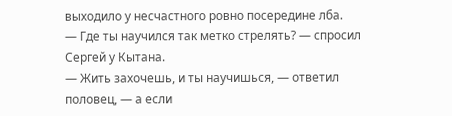выходило у несчастного ровно посередине лба.
— Где ты научился так метко стрелять? — спросил Сергей у Кытана.
— Жить захочешь, и ты научишься, — ответил половец, — а если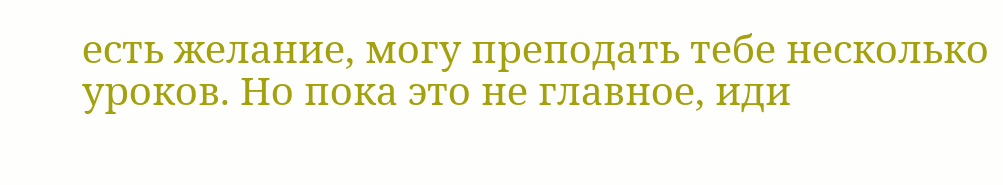есть желание, могу преподать тебе несколько уроков. Но пока это не главное, иди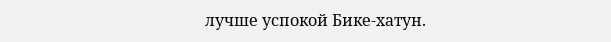лучше успокой Бике-хатун.